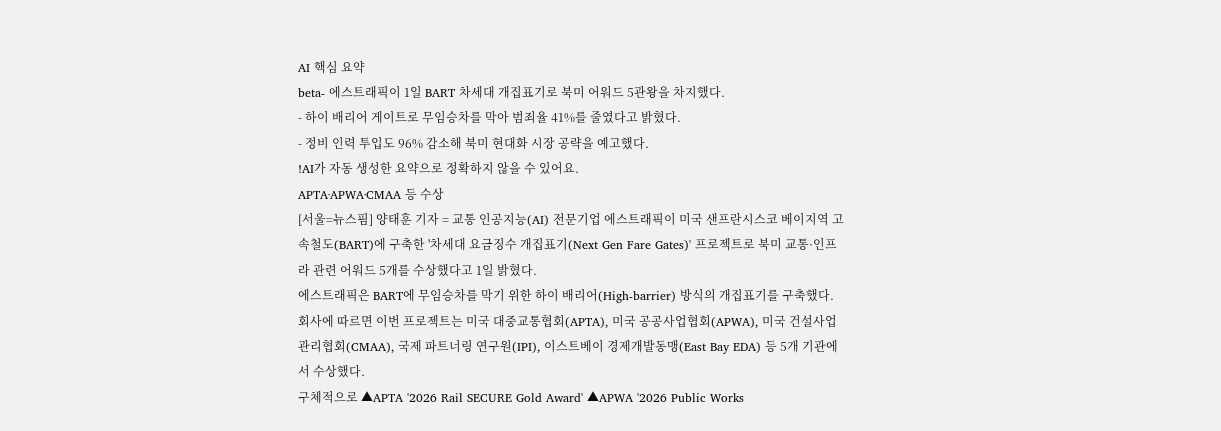AI 핵심 요약
beta- 에스트래픽이 1일 BART 차세대 개집표기로 북미 어워드 5관왕을 차지했다.
- 하이 배리어 게이트로 무임승차를 막아 범죄율 41%를 줄였다고 밝혔다.
- 정비 인력 투입도 96% 감소해 북미 현대화 시장 공략을 예고했다.
!AI가 자동 생성한 요약으로 정확하지 않을 수 있어요.
APTA·APWA·CMAA 등 수상
[서울=뉴스핌] 양태훈 기자 = 교통 인공지능(AI) 전문기업 에스트래픽이 미국 샌프란시스코 베이지역 고속철도(BART)에 구축한 '차세대 요금징수 개집표기(Next Gen Fare Gates)' 프로젝트로 북미 교통·인프라 관련 어워드 5개를 수상했다고 1일 밝혔다.
에스트래픽은 BART에 무임승차를 막기 위한 하이 배리어(High-barrier) 방식의 개집표기를 구축했다. 회사에 따르면 이번 프로젝트는 미국 대중교통협회(APTA), 미국 공공사업협회(APWA), 미국 건설사업관리협회(CMAA), 국제 파트너링 연구원(IPI), 이스트베이 경제개발동맹(East Bay EDA) 등 5개 기관에서 수상했다.
구체적으로 ▲APTA '2026 Rail SECURE Gold Award' ▲APWA '2026 Public Works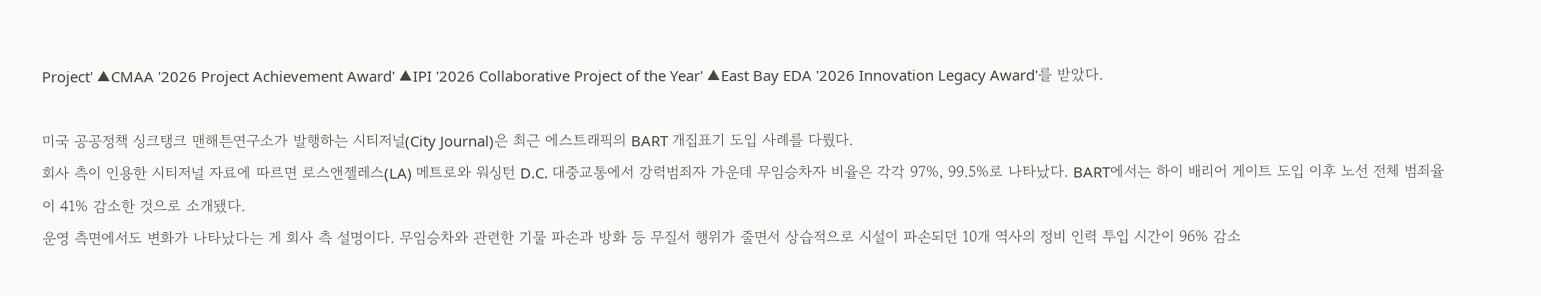Project' ▲CMAA '2026 Project Achievement Award' ▲IPI '2026 Collaborative Project of the Year' ▲East Bay EDA '2026 Innovation Legacy Award'를 받았다.

미국 공공정책 싱크탱크 맨해튼연구소가 발행하는 시티저널(City Journal)은 최근 에스트래픽의 BART 개집표기 도입 사례를 다뤘다.
회사 측이 인용한 시티저널 자료에 따르면 로스앤젤레스(LA) 메트로와 워싱턴 D.C. 대중교통에서 강력범죄자 가운데 무임승차자 비율은 각각 97%, 99.5%로 나타났다. BART에서는 하이 배리어 게이트 도입 이후 노선 전체 범죄율이 41% 감소한 것으로 소개됐다.
운영 측면에서도 변화가 나타났다는 게 회사 측 설명이다. 무임승차와 관련한 기물 파손과 방화 등 무질서 행위가 줄면서 상습적으로 시설이 파손되던 10개 역사의 정비 인력 투입 시간이 96% 감소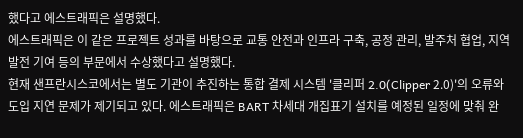했다고 에스트래픽은 설명했다.
에스트래픽은 이 같은 프로젝트 성과를 바탕으로 교통 안전과 인프라 구축, 공정 관리, 발주처 협업, 지역 발전 기여 등의 부문에서 수상했다고 설명했다.
현재 샌프란시스코에서는 별도 기관이 추진하는 통합 결제 시스템 '클리퍼 2.0(Clipper 2.0)'의 오류와 도입 지연 문제가 제기되고 있다. 에스트래픽은 BART 차세대 개집표기 설치를 예정된 일정에 맞춰 완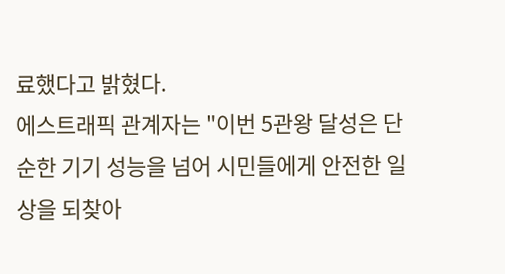료했다고 밝혔다.
에스트래픽 관계자는 "이번 5관왕 달성은 단순한 기기 성능을 넘어 시민들에게 안전한 일상을 되찾아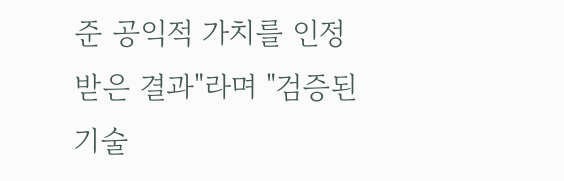준 공익적 가치를 인정받은 결과"라며 "검증된 기술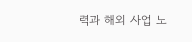력과 해외 사업 노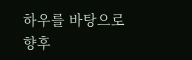하우를 바탕으로 향후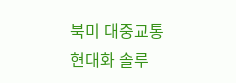북미 대중교통 현대화 솔루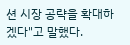션 시장 공략을 확대하겠다"고 말했다.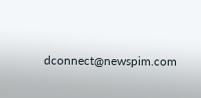dconnect@newspim.com